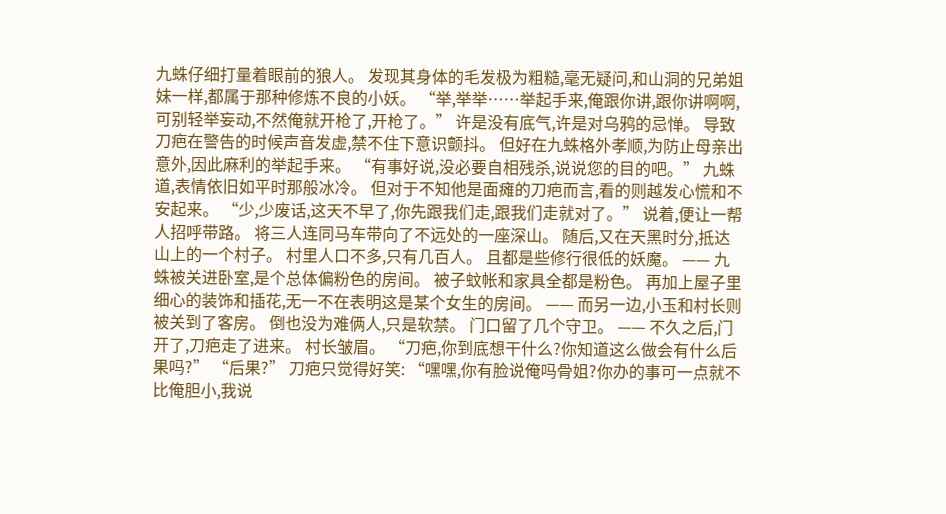九蛛仔细打量着眼前的狼人。 发现其身体的毛发极为粗糙,毫无疑问,和山洞的兄弟姐妹一样,都属于那种修炼不良的小妖。 “举,举举……举起手来,俺跟你讲,跟你讲啊啊,可别轻举妄动,不然俺就开枪了,开枪了。” 许是没有底气,许是对乌鸦的忌惮。 导致刀疤在警告的时候声音发虚,禁不住下意识颤抖。 但好在九蛛格外孝顺,为防止母亲出意外,因此麻利的举起手来。 “有事好说,没必要自相残杀,说说您的目的吧。” 九蛛道,表情依旧如平时那般冰冷。 但对于不知他是面瘫的刀疤而言,看的则越发心慌和不安起来。 “少,少废话,这天不早了,你先跟我们走,跟我们走就对了。” 说着,便让一帮人招呼带路。 将三人连同马车带向了不远处的一座深山。 随后,又在天黑时分,抵达山上的一个村子。 村里人口不多,只有几百人。 且都是些修行很低的妖魔。 —— 九蛛被关进卧室,是个总体偏粉色的房间。 被子蚊帐和家具全都是粉色。 再加上屋子里细心的装饰和插花,无一不在表明这是某个女生的房间。 —— 而另一边,小玉和村长则被关到了客房。 倒也没为难俩人,只是软禁。 门口留了几个守卫。 —— 不久之后,门开了,刀疤走了进来。 村长皱眉。 “刀疤,你到底想干什么?你知道这么做会有什么后果吗?” “后果?” 刀疤只觉得好笑: “嘿嘿,你有脸说俺吗骨姐?你办的事可一点就不比俺胆小,我说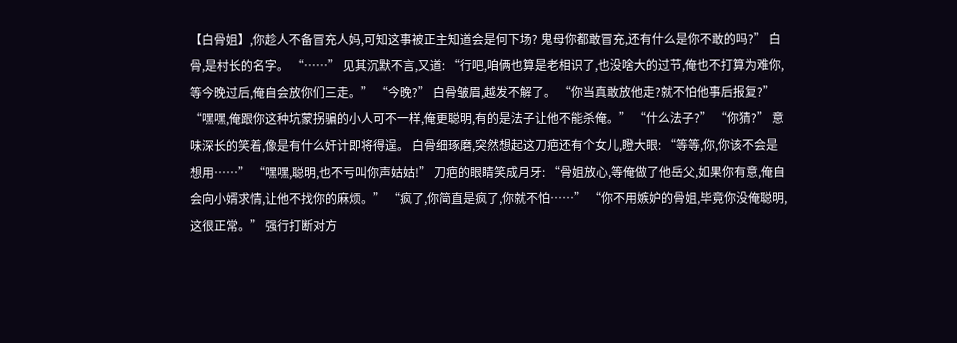【白骨姐】,你趁人不备冒充人妈,可知这事被正主知道会是何下场? 鬼母你都敢冒充,还有什么是你不敢的吗?” 白骨,是村长的名字。 “……” 见其沉默不言,又道: “行吧,咱俩也算是老相识了,也没啥大的过节,俺也不打算为难你,等今晚过后,俺自会放你们三走。” “今晚?” 白骨皱眉,越发不解了。 “你当真敢放他走?就不怕他事后报复?” “嘿嘿,俺跟你这种坑蒙拐骗的小人可不一样,俺更聪明,有的是法子让他不能杀俺。” “什么法子?” “你猜?” 意味深长的笑着,像是有什么奸计即将得逞。 白骨细琢磨,突然想起这刀疤还有个女儿,瞪大眼: “等等,你,你该不会是想用……” “嘿嘿,聪明,也不亏叫你声姑姑!” 刀疤的眼睛笑成月牙: “骨姐放心,等俺做了他岳父,如果你有意,俺自会向小婿求情,让他不找你的麻烦。” “疯了,你简直是疯了,你就不怕……” “你不用嫉妒的骨姐,毕竟你没俺聪明,这很正常。” 强行打断对方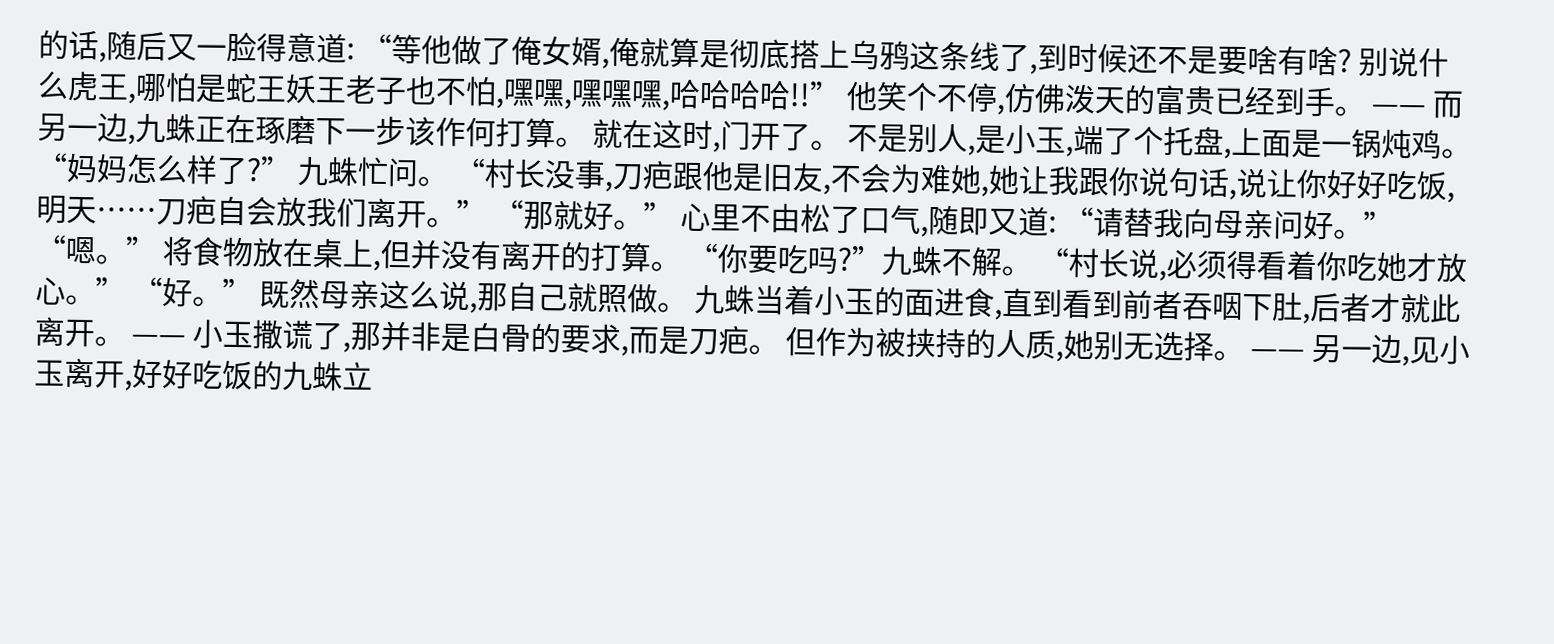的话,随后又一脸得意道: “等他做了俺女婿,俺就算是彻底搭上乌鸦这条线了,到时候还不是要啥有啥? 别说什么虎王,哪怕是蛇王妖王老子也不怕,嘿嘿,嘿嘿嘿,哈哈哈哈!!” 他笑个不停,仿佛泼天的富贵已经到手。 —— 而另一边,九蛛正在琢磨下一步该作何打算。 就在这时,门开了。 不是别人,是小玉,端了个托盘,上面是一锅炖鸡。 “妈妈怎么样了?” 九蛛忙问。 “村长没事,刀疤跟他是旧友,不会为难她,她让我跟你说句话,说让你好好吃饭,明天……刀疤自会放我们离开。” “那就好。” 心里不由松了口气,随即又道: “请替我向母亲问好。” “嗯。” 将食物放在桌上,但并没有离开的打算。 “你要吃吗?”九蛛不解。 “村长说,必须得看着你吃她才放心。” “好。” 既然母亲这么说,那自己就照做。 九蛛当着小玉的面进食,直到看到前者吞咽下肚,后者才就此离开。 —— 小玉撒谎了,那并非是白骨的要求,而是刀疤。 但作为被挟持的人质,她别无选择。 —— 另一边,见小玉离开,好好吃饭的九蛛立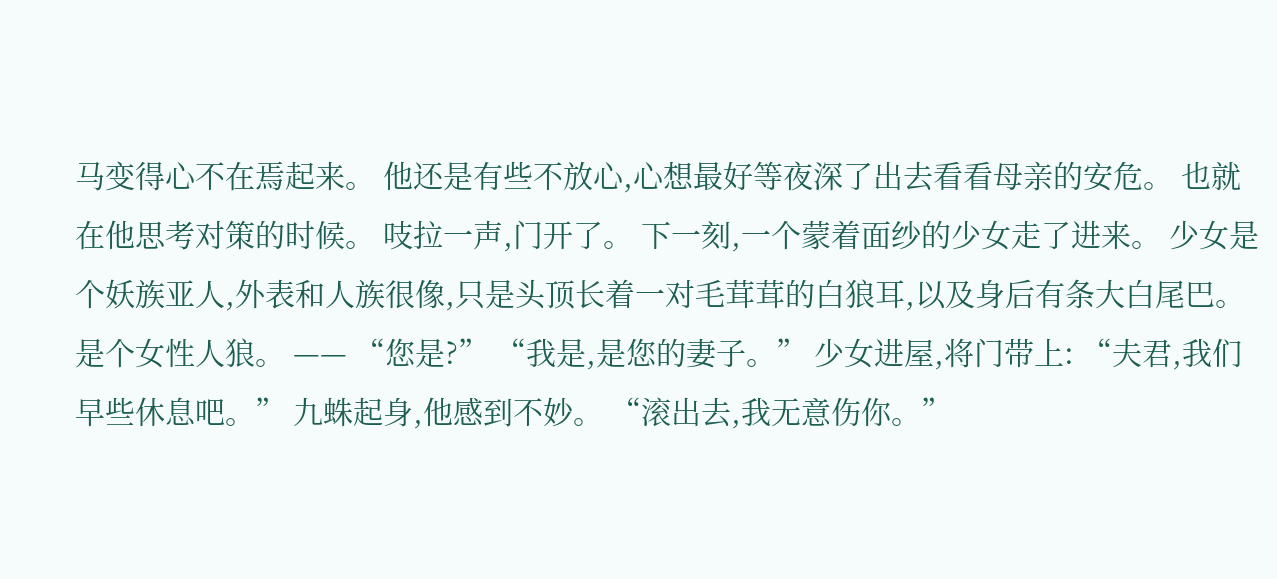马变得心不在焉起来。 他还是有些不放心,心想最好等夜深了出去看看母亲的安危。 也就在他思考对策的时候。 吱拉一声,门开了。 下一刻,一个蒙着面纱的少女走了进来。 少女是个妖族亚人,外表和人族很像,只是头顶长着一对毛茸茸的白狼耳,以及身后有条大白尾巴。 是个女性人狼。 —— “您是?” “我是,是您的妻子。” 少女进屋,将门带上: “夫君,我们早些休息吧。” 九蛛起身,他感到不妙。 “滚出去,我无意伤你。”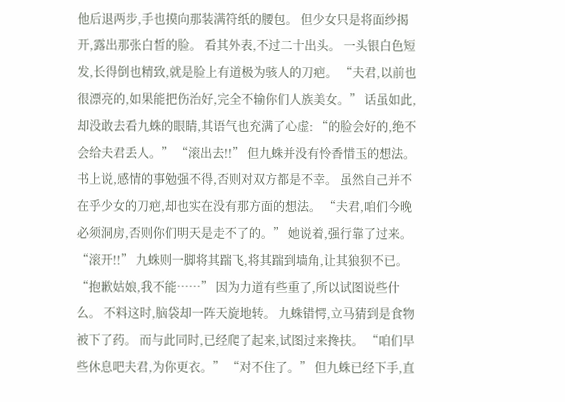他后退两步,手也摸向那装满符纸的腰包。 但少女只是将面纱揭开,露出那张白皙的脸。 看其外表,不过二十出头。 一头银白色短发,长得倒也精致,就是脸上有道极为骇人的刀疤。 “夫君,以前也很漂亮的,如果能把伤治好,完全不输你们人族美女。” 话虽如此,却没敢去看九蛛的眼睛,其语气也充满了心虚: “的脸会好的,绝不会给夫君丢人。” “滚出去!!” 但九蛛并没有怜香惜玉的想法。 书上说,感情的事勉强不得,否则对双方都是不幸。 虽然自己并不在乎少女的刀疤,却也实在没有那方面的想法。 “夫君,咱们今晚必须洞房,否则你们明天是走不了的。” 她说着,强行靠了过来。 “滚开!!” 九蛛则一脚将其踹飞,将其踹到墙角,让其狼狈不已。 “抱歉姑娘,我不能……” 因为力道有些重了,所以试图说些什么。 不料这时,脑袋却一阵天旋地转。 九蛛错愕,立马猜到是食物被下了药。 而与此同时,已经爬了起来,试图过来搀扶。 “咱们早些休息吧夫君,为你更衣。” “对不住了。” 但九蛛已经下手,直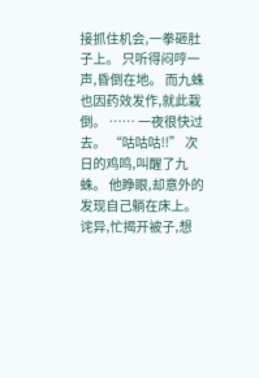接抓住机会,一拳砸肚子上。 只听得闷哼一声,昏倒在地。 而九蛛也因药效发作,就此栽倒。 …… 一夜很快过去。 “咕咕咕!!” 次日的鸡鸣,叫醒了九蛛。 他睁眼,却意外的发现自己躺在床上。 诧异,忙揭开被子,想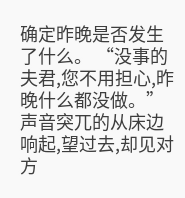确定昨晚是否发生了什么。 “没事的夫君,您不用担心,昨晚什么都没做。” 声音突兀的从床边响起,望过去,却见对方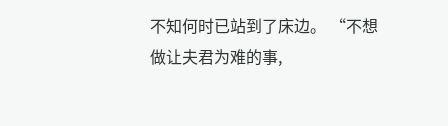不知何时已站到了床边。 “不想做让夫君为难的事,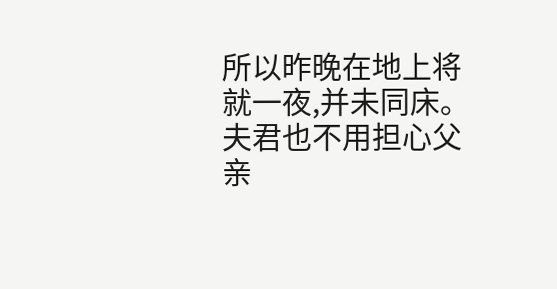所以昨晚在地上将就一夜,并未同床。 夫君也不用担心父亲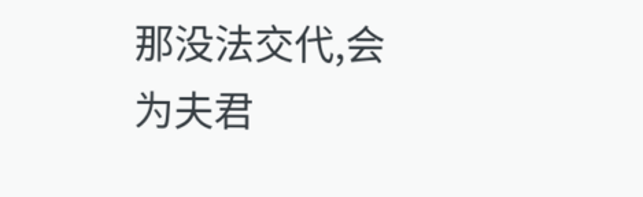那没法交代,会为夫君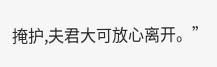掩护,夫君大可放心离开。”